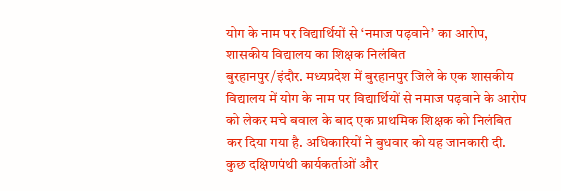योग के नाम पर विद्यार्थियों से ‘नमाज पढ़वाने’ का आरोप, शासकीय विद्यालय का शिक्षक निलंबित
बुरहानपुर/इंदौर. मध्यप्रदेश में बुरहानपुर जिले के एक शासकीय विद्यालय में योग के नाम पर विद्यार्थियों से नमाज पढ़वाने के आरोप को लेकर मचे बवाल के बाद एक प्राथमिक शिक्षक को निलंबित कर दिया गया है. अधिकारियों ने बुधवार को यह जानकारी दी.
कुछ दक्षिणपंथी कार्यकर्ताओं और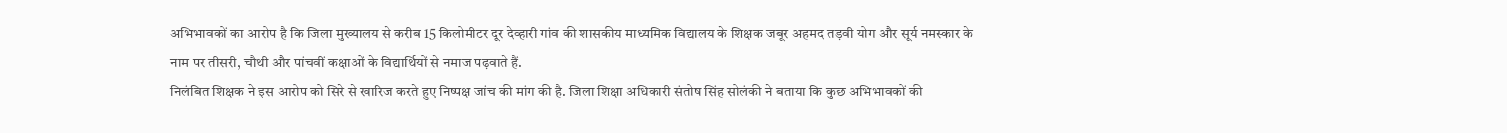अभिभावकों का आरोप है कि जिला मुख्यालय से करीब 15 किलोमीटर दूर देव्हारी गांव की शासकीय माध्यमिक विद्यालय के शिक्षक जबूर अहमद तड़वी योग और सूर्य नमस्कार के नाम पर तीसरी, चौथी और पांचवीं कक्षाओं के विद्यार्थियों से नमाज पढ़वाते हैं.
निलंबित शिक्षक ने इस आरोप को सिरे से खारिज करते हुए निष्पक्ष जांच की मांग की है. जिला शिक्षा अधिकारी संतोष सिंह सोलंकी ने बताया कि कुछ अभिभावकों की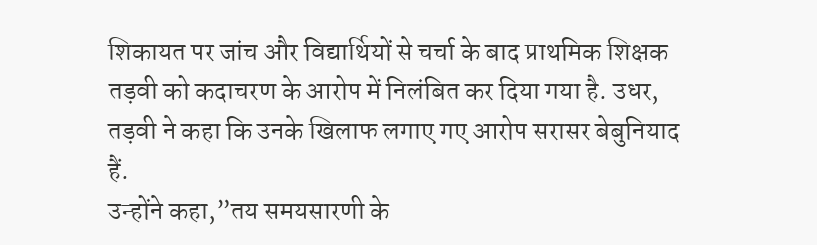शिकायत पर जांच और विद्यार्थियों से चर्चा के बाद प्राथमिक शिक्षक तड़वी को कदाचरण के आरोप में निलंबित कर दिया गया है. उधर, तड़वी ने कहा कि उनके खिलाफ लगाए गए आरोप सरासर बेबुनियाद हैं.
उन्होंने कहा,”तय समयसारणी के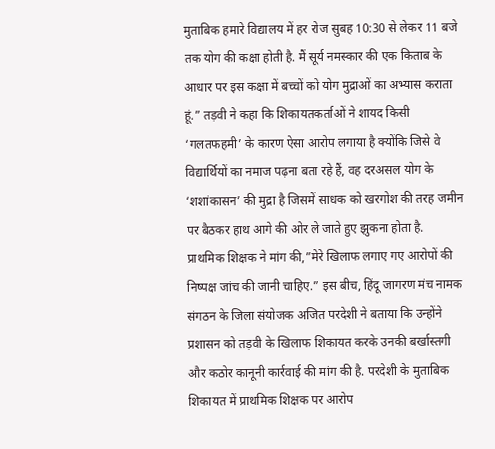मुताबिक हमारे विद्यालय में हर रोज सुबह 10:30 से लेकर 11 बजे तक योग की कक्षा होती है. मैं सूर्य नमस्कार की एक किताब के आधार पर इस कक्षा में बच्चों को योग मुद्राओं का अभ्यास कराता हूं.” तड़वी ने कहा कि शिकायतकर्ताओं ने शायद किसी ‘गलतफहमी’ के कारण ऐसा आरोप लगाया है क्योंकि जिसे वे विद्यार्थियों का नमाज पढ़ना बता रहे हैं, वह दरअसल योग के ‘शशांकासन’ की मुद्रा है जिसमें साधक को खरगोश की तरह जमीन पर बैठकर हाथ आगे की ओर ले जाते हुए झुकना होता है.
प्राथमिक शिक्षक ने मांग की,”मेरे खिलाफ लगाए गए आरोपों की निष्पक्ष जांच की जानी चाहिए.” इस बीच, हिंदू जागरण मंच नामक संगठन के जिला संयोजक अजित परदेशी ने बताया कि उन्होंने प्रशासन को तड़वी के खिलाफ शिकायत करके उनकी बर्खास्तगी और कठोर कानूनी कार्रवाई की मांग की है. परदेशी के मुताबिक शिकायत में प्राथमिक शिक्षक पर आरोप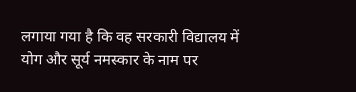लगाया गया है कि वह सरकारी विद्यालय में योग और सूर्य नमस्कार के नाम पर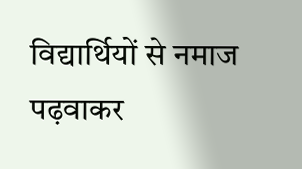विद्यार्थियों से नमाज पढ़वाकर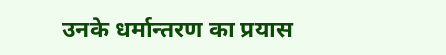उनके धर्मान्तरण का प्रयास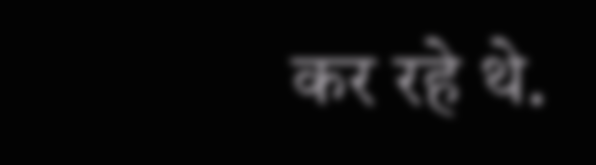कर रहे थे.